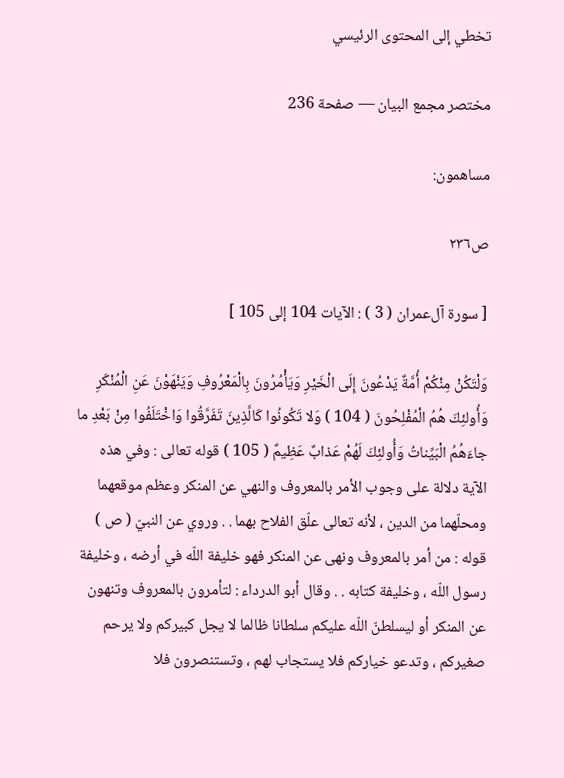تخطي إلى المحتوى الرئيسي

مختصر مجمع البيان — صفحة 236

مساهمون:

ص٢٣٦

[ سورة آل‌عمران ( 3 ) : الآيات 104 إلى 105 ]

وَلْتَكُنْ مِنْكُمْ أُمَّةٌ يَدْعُونَ إِلَى الْخَيْرِ وَيَأْمُرُونَ بِالْمَعْرُوفِ وَيَنْهَوْنَ عَنِ الْمُنْكَرِ وَأُولئِكَ هُمُ الْمُفْلِحُونَ ( 104 ) وَلا تَكُونُوا كَالَّذِينَ تَفَرَّقُوا وَاخْتَلَفُوا مِنْ بَعْدِ ما جاءَهُمُ الْبَيِّناتُ وَأُولئِكَ لَهُمْ عَذابٌ عَظِيمٌ ( 105 ) قوله تعالى : وفي هذه الآية دلالة على وجوب الأمر بالمعروف والنهي عن المنكر وعظم موقعهما ومحلّهما من الدين ، لأنه تعالى علّق الفلاح بهما . . وروي عن النبيّ ( ص ) قوله : من أمر بالمعروف ونهى عن المنكر فهو خليفة اللّه في أرضه ، وخليفة رسول اللّه ، وخليفة كتابه . . وقال أبو الدرداء : لتأمرون بالمعروف وتنهون عن المنكر أو ليسلطنّ اللّه عليكم سلطانا ظالما لا يجل كبيركم ولا يرحم صغيركم ، وتدعو خياركم فلا يستجاب لهم ، وتستنصرون فلا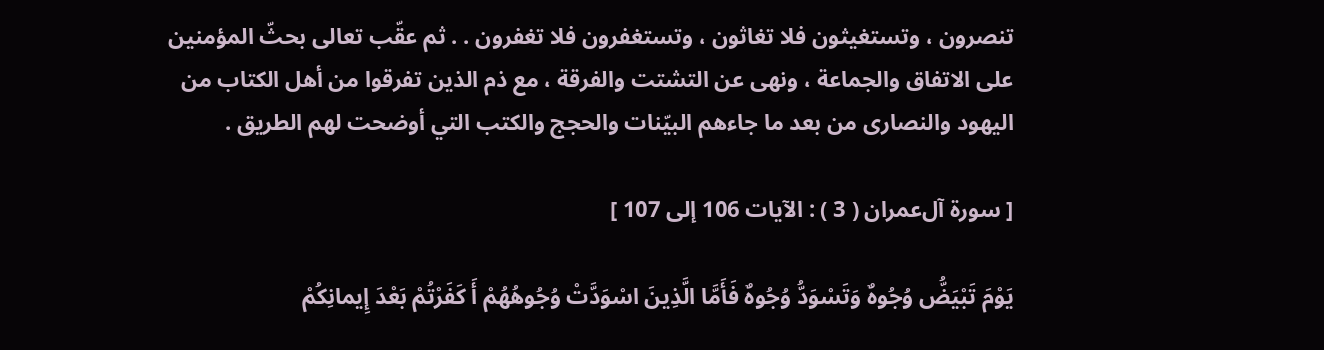تنصرون ، وتستغيثون فلا تغاثون ، وتستغفرون فلا تغفرون . . ثم عقّب تعالى بحثّ المؤمنين على الاتفاق والجماعة ، ونهى عن التشتت والفرقة ، مع ذم الذين تفرقوا من أهل الكتاب من اليهود والنصارى من بعد ما جاءهم البيّنات والحجج والكتب التي أوضحت لهم الطريق .

[ سورة آل‌عمران ( 3 ) : الآيات 106 إلى 107 ]

يَوْمَ تَبْيَضُّ وُجُوهٌ وَتَسْوَدُّ وُجُوهٌ فَأَمَّا الَّذِينَ اسْوَدَّتْ وُجُوهُهُمْ أَ كَفَرْتُمْ بَعْدَ إِيمانِكُمْ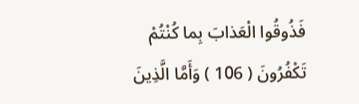فَذُوقُوا الْعَذابَ بِما كُنْتُمْ تَكْفُرُونَ ( 106 ) وَأَمَّا الَّذِينَ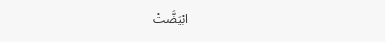ابْيَضَّتْ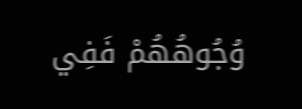وُجُوهُهُمْ فَفِي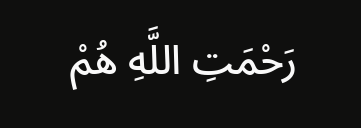رَحْمَتِ اللَّهِ هُمْ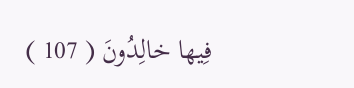فِيها خالِدُونَ ( 107 )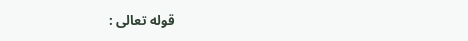قوله تعالى :